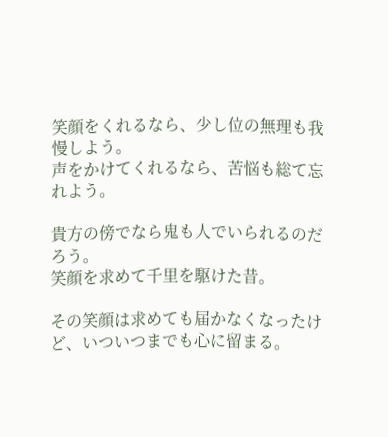笑顔をくれるなら、少し位の無理も我慢しよう。
声をかけてくれるなら、苦悩も総て忘れよう。

貴方の傍でなら鬼も人でいられるのだろう。
笑顔を求めて千里を駆けた昔。

その笑顔は求めても届かなくなったけど、いついつまでも心に留まる。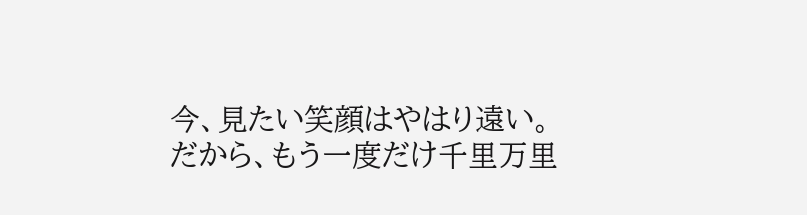今、見たい笑顔はやはり遠い。
だから、もう一度だけ千里万里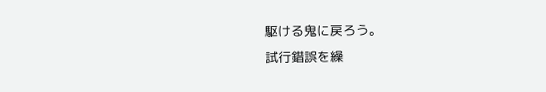駆ける鬼に戻ろう。
試行錯誤を繰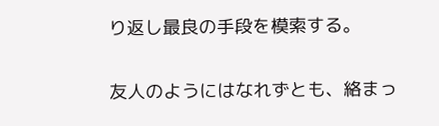り返し最良の手段を模索する。

友人のようにはなれずとも、絡まっ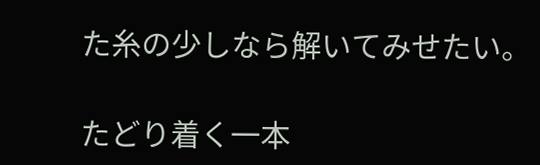た糸の少しなら解いてみせたい。

たどり着く一本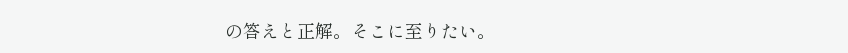の答えと正解。そこに至りたい。